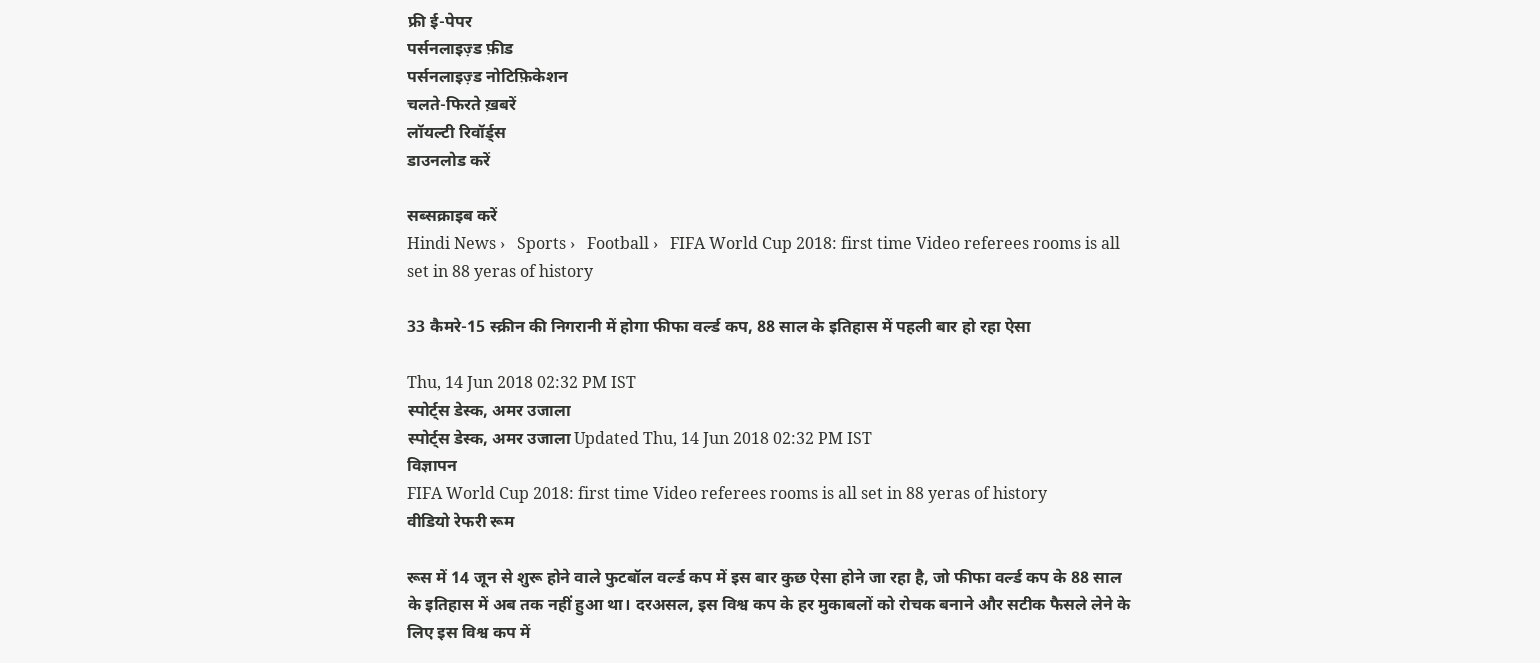फ्री ई-पेपर
पर्सनलाइज़्ड फ़ीड
पर्सनलाइज़्ड नोटिफ़िकेशन
चलते-फिरते ख़बरें
लॉयल्टी रिवॉर्ड्स
डाउनलोड करें

सब्सक्राइब करें
Hindi News ›   Sports ›   Football ›   FIFA World Cup 2018: first time Video referees rooms is all set in 88 yeras of history

33 कैमरे-15 स्क्रीन की निगरानी में होगा फीफा वर्ल्ड कप, 88 साल के इतिहास में पहली बार हो रहा ऐसा

Thu, 14 Jun 2018 02:32 PM IST
स्पोर्ट्स डेस्क, अमर उजाला
स्पोर्ट्स डेस्क, अमर उजाला Updated Thu, 14 Jun 2018 02:32 PM IST
विज्ञापन
FIFA World Cup 2018: first time Video referees rooms is all set in 88 yeras of history
वीडियो रेफरी रूम

रूस में 14 जून से शुरू होने वाले फुटबॉल वर्ल्ड कप में इस बार कुछ ऐसा होने जा रहा है, जो फीफा वर्ल्ड कप के 88 साल के इतिहास में अब तक नहीं हुआ था। दरअसल, इस विश्व कप के हर मुकाबलों को रोचक बनाने और सटीक फैसले लेने के लिए इस विश्व कप में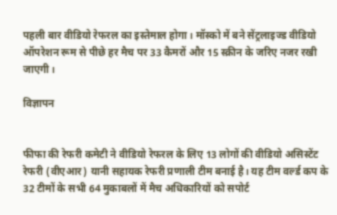पहली बार वीडियो रेफरल का इस्तेमाल होगा। मॉस्को में बने सेंट्रलाइज्ड वीडियो ऑपरेशन रूम से पीछे हर मैच पर 33 कैमरों और 15 स्क्रीन के जरिए नजर रखी जाएगी।

विज्ञापन


फीफा की रेफरी कमेटी ने वीडियो रेफरल के लिए 13 लोगों की वीडियो असिस्टेंट रेफरी (वीएआर) यानी सहायक रेफरी प्रणाली टीम बनाई है। यह टीम वर्ल्ड कप के 32 टीमों के सभी 64 मुकाबलों में मैच अधिकारियों को सपोर्ट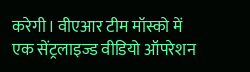करेगी। वीएआर टीम मॉस्को में एक सेंट्रलाइज्ड वीडियो ऑपरेशन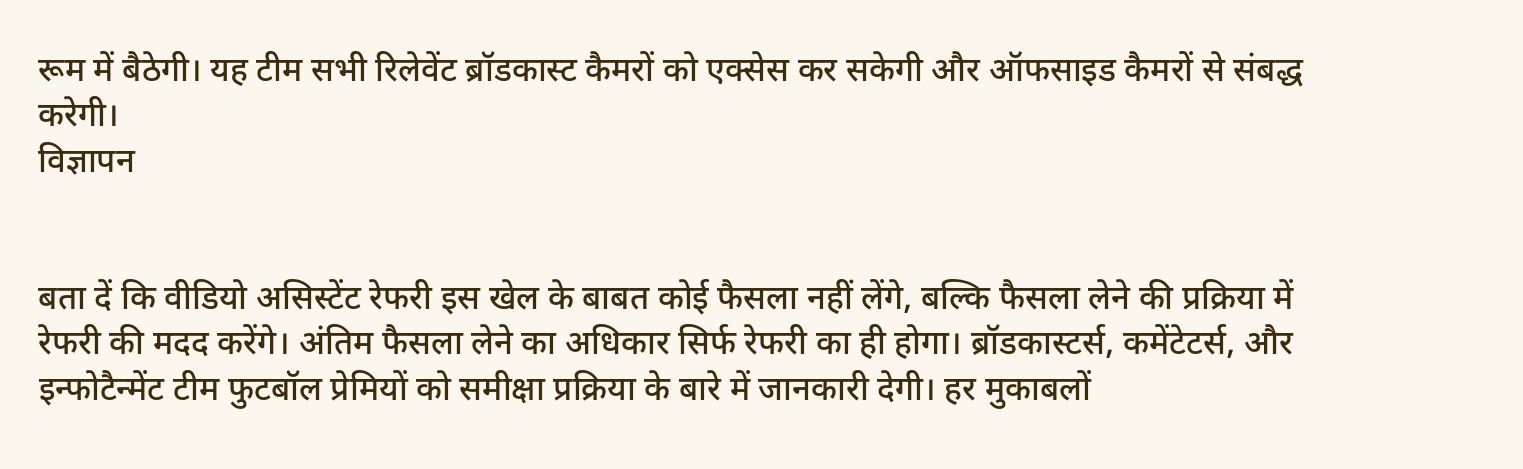रूम में बैठेगी। यह टीम सभी रिलेवेंट ब्रॉडकास्ट कैमरों को एक्सेस कर सकेगी और ऑफसाइड कैमरों से संबद्ध करेगी।
विज्ञापन


बता दें कि वीडियो असिस्टेंट रेफरी इस खेल के बाबत कोई फैसला नहीं लेंगे, बल्कि फैसला लेने की प्रक्रिया में रेफरी की मदद करेंगे। अंतिम फैसला लेने का अधिकार सिर्फ रेफरी का ही होगा। ब्रॉडकास्टर्स, कमेंटेटर्स, और इन्फोटैन्मेंट टीम फुटबॉल प्रेमियों को समीक्षा प्रक्रिया के बारे में जानकारी देगी। हर मुकाबलों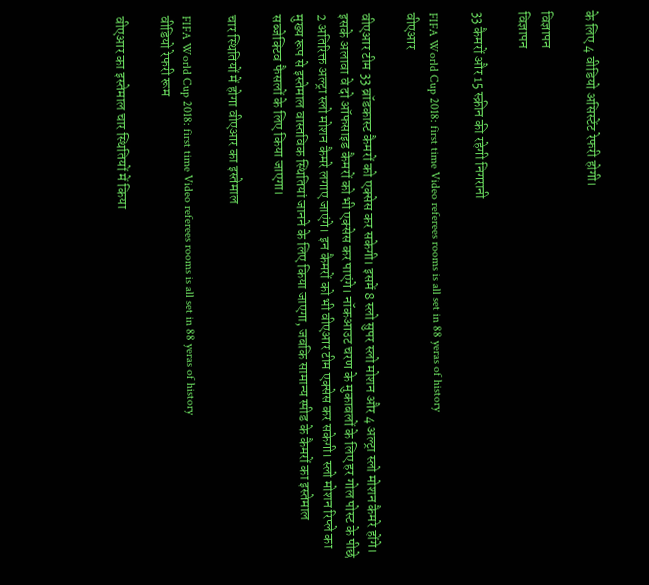के लिए 4 वीडियो असिस्टेंट रेफरी होगी।

विज्ञापन
विज्ञापन

33 कैमरों और 15 स्क्रीन की रहेगी निगरानी

FIFA World Cup 2018: first time Video referees rooms is all set in 88 yeras of history
वीएआर

वीएआर टीम 33 ब्रॉडकास्ट कैमरों को एक्सेस कर सकेगी। इसमें 8 स्लो सुपर स्लो मोशन और 4 अल्ट्रा स्लो मोशन कैमरे होंगे। इसके अलावा वे दो ऑफसाइड कैमरों को भी एक्सेस कर पाएंगे। नॉकआउट चरण के मुकाबलों के लिए हर गोल पोस्ट के पीछे 2 अतिरिक्त अल्ट्रा स्लो मोशन कैमरे लगाए जाएंगे। इन कैमरों को भी वीएआर टीम एक्सेस कर सकेगी। स्लो मोशन रिप्ले का मुख्य रूप से इस्तेमाल वास्तविक स्थितियां जानने के लिए किया जाएगा, जबकि सामान्य स्पीड के कैमरों का इस्तेमाल सब्जेक्टिव फैसलों के लिए किया जाएगा।

चार स्थितियों में होगा वीएआर का इस्तेमाल

FIFA World Cup 2018: first time Video referees rooms is all set in 88 yeras of history
वीडियो रेफरी रूम

वीएआर का इस्तेमाल चार स्थितियों में किया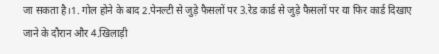जा सकता है।1. गोल होने के बाद 2.पेनल्टी से जुड़े फैसलों पर 3.रेड कार्ड से जुड़े फैसलों पर या फिर कार्ड दिखाए जाने के दौरान और 4.खिलाड़ी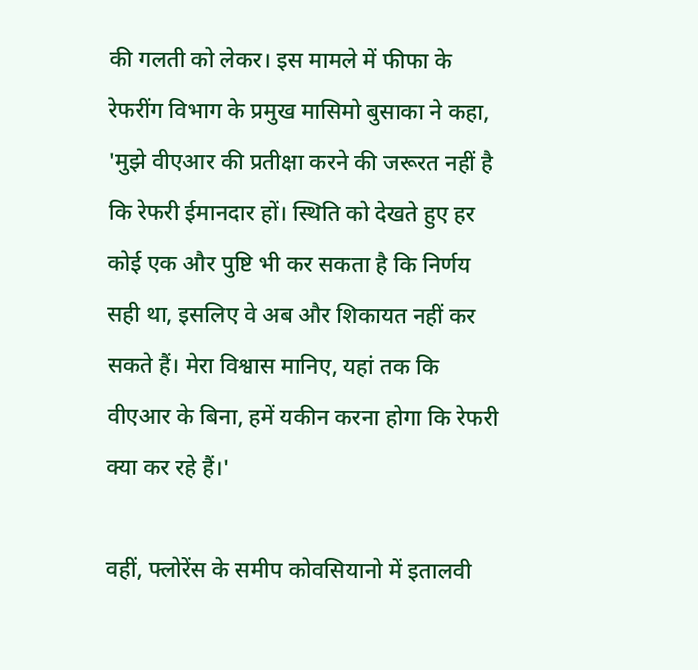की गलती को लेकर। इस मामले में फीफा के रेफरींग विभाग के प्रमुख मासिमो बुसाका ने कहा, 'मुझे वीएआर की प्रतीक्षा करने की जरूरत नहीं है कि रेफरी ईमानदार हों। स्थिति को देखते हुए हर कोई एक और पुष्टि भी कर सकता है कि निर्णय सही था, इसलिए वे अब और शिकायत नहीं कर सकते हैं। मेरा विश्वास मानिए, यहां तक कि वीएआर के बिना, हमें यकीन करना होगा कि रेफरी क्या कर रहे हैं।'

वहीं, फ्लोरेंस के समीप कोवसियानो में इतालवी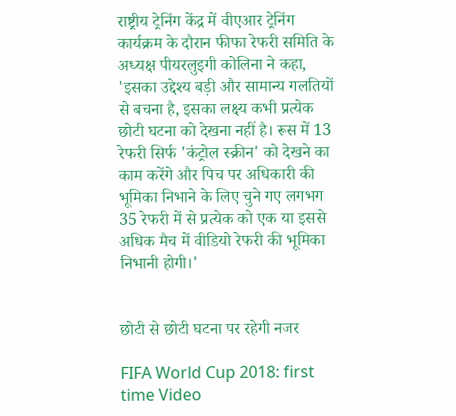राष्ट्रीय ट्रेनिंग केंद्र में वीएआर ट्रेनिंग कार्यक्रम के दौरान फीफा रेफरी समिति के अध्यक्ष पीयरलुइगी कोलिना ने कहा, 'इसका उद्देश्य बड़ी और सामान्य गलतियों से बचना है, इसका लक्ष्य कभी प्रत्येक छोटी घटना को देखना नहीं है। रूस में 13 रेफरी सिर्फ 'कंट्रोल स्क्रीन' को देखने का काम करेंगे और पिच पर अधिकारी की भूमिका निभाने के लिए चुने गए लगभग 35 रेफरी में से प्रत्येक को एक या इससे अधिक मैच में वीडियो रेफरी की भूमिका निभानी होगी।'


छोटी से छोटी घटना पर रहेगी नजर

FIFA World Cup 2018: first time Video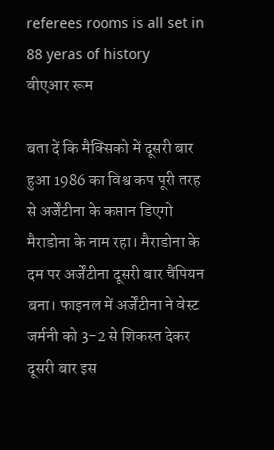referees rooms is all set in 88 yeras of history
वीएआर रूम

बता दें कि मैक्सिको में दूसरी बार हुआ 1986 का विश्व कप पूरी तरह से अर्जेंटीना के कप्तान डिएगो मैराडोना के नाम रहा। मैराडोना के दम पर अर्जेंटीना दूसरी बार चैंपियन बना। फाइनल में अर्जेंटीना ने वेस्ट जर्मनी को 3-2 से शिकस्त देकर दूसरी बार इस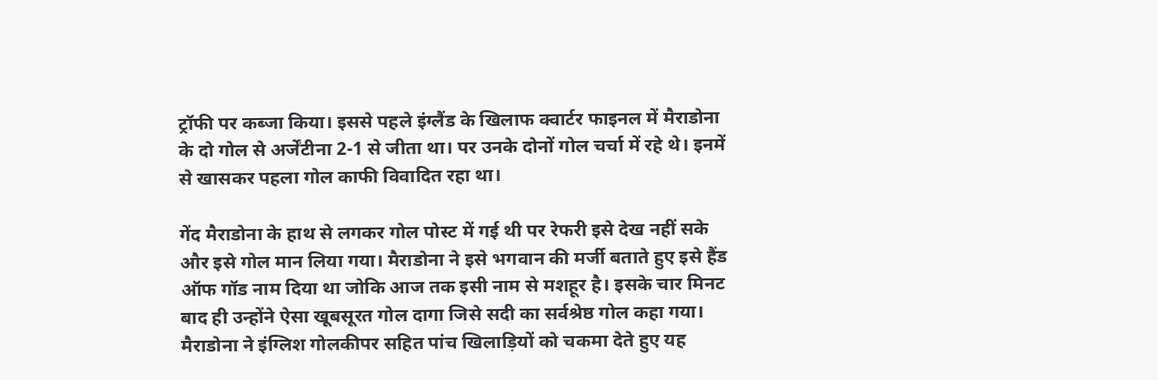ट्रॉफी पर कब्जा किया। इससे पहले इंग्लैंड के खिलाफ क्वार्टर फाइनल में मैराडोना के दो गोल से अर्जेंटीना 2-1 से जीता था। पर उनके दोनों गोल चर्चा में रहे थे। इनमें से खासकर पहला गोल काफी विवादित रहा था।

गेंद मैराडोना के हाथ से लगकर गोल पोस्ट में गई थी पर रेफरी इसे देख नहीं सके और इसे गोल मान लिया गया। मैराडोना ने इसे भगवान की मर्जी बताते हुए इसे हैंड ऑफ गॉड नाम दिया था जोकि आज तक इसी नाम से मशहूर है। इसके चार मिनट बाद ही उन्होंने ऐसा खूबसूरत गोल दागा जिसे सदी का सर्वश्रेष्ठ गोल कहा गया। मैराडोना ने इंग्लिश गोलकीपर सहित पांच खिलाड़ियों को चकमा देते हुए यह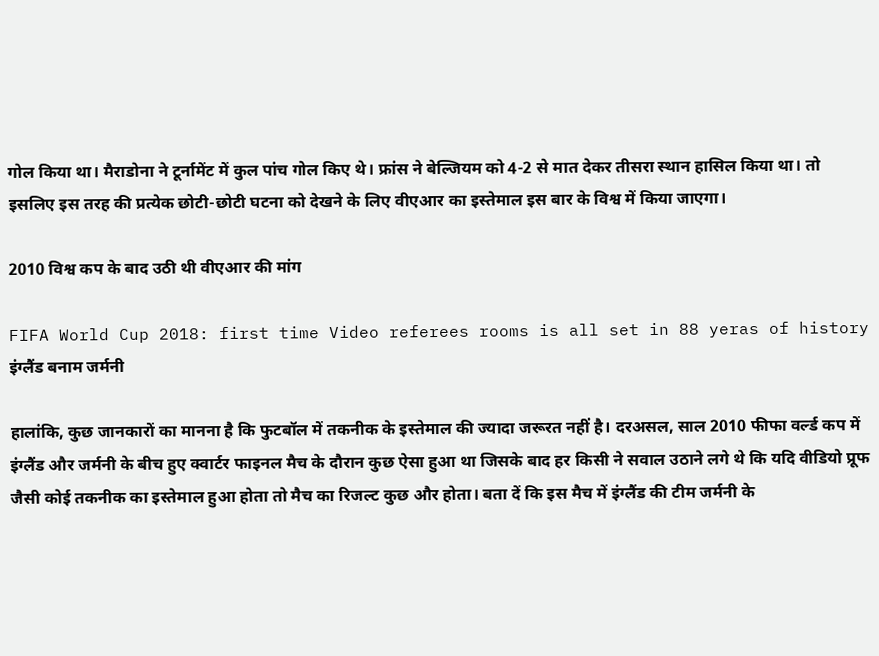गोल किया था। मैराडोना ने टूर्नामेंट में कुल पांच गोल किए थे। फ्रांस ने बेल्जियम को 4-2 से मात देकर तीसरा स्थान हासिल किया था। तो इसलिए इस तरह की प्रत्येक छोटी-छोटी घटना को देखने के लिए वीएआर का इस्तेमाल इस बार के विश्व में किया जाएगा।

2010 विश्व कप के बाद उठी थी वीएआर की मांग

FIFA World Cup 2018: first time Video referees rooms is all set in 88 yeras of history
इंग्लैंड बनाम जर्मनी

हालांकि, कुछ जानकारों का मानना है कि फुटबॉल में तकनीक के इस्तेमाल की ज्यादा जरूरत नहीं है। दरअसल, साल 2010 फीफा वर्ल्ड कप में इंग्लैंड और जर्मनी के बीच हुए क्वार्टर फाइनल मैच के दौरान कुछ ऐसा हुआ था जिसके बाद हर किसी ने सवाल उठाने लगे थे कि यदि वीडियो प्रूफ जैसी कोई तकनीक का इस्तेमाल हुआ होता तो मैच का रिजल्ट कुछ और होता। बता दें कि इस मैच में इंग्लैंड की टीम जर्मनी के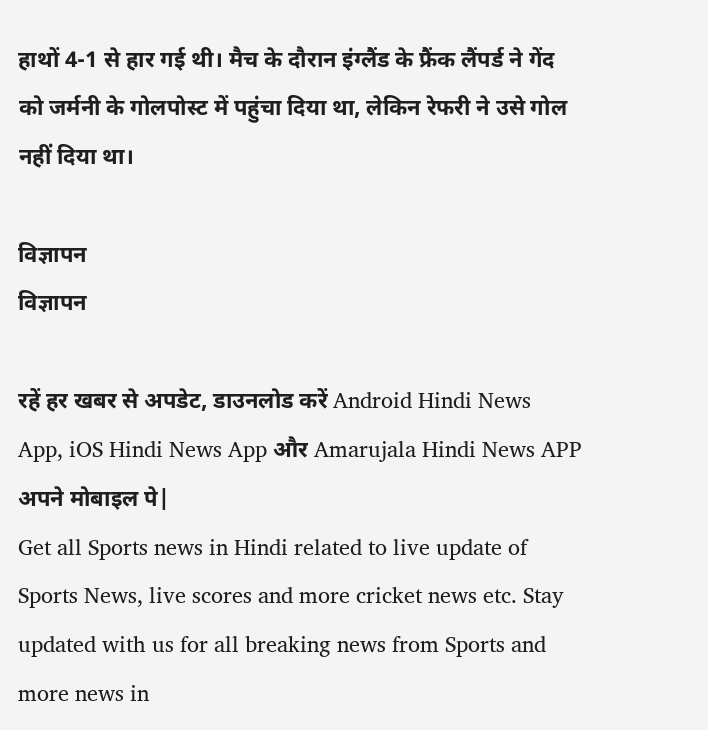हाथों 4-1 से हार गई थी। मैच के दौरान इंग्लैंड के फ्रैंक लैंपर्ड ने गेंद को जर्मनी के गोलपोस्ट में पहुंचा दिया था, लेकिन रेफरी ने उसे गोल नहीं दिया था।

विज्ञापन
विज्ञापन

रहें हर खबर से अपडेट, डाउनलोड करें Android Hindi News App, iOS Hindi News App और Amarujala Hindi News APP अपने मोबाइल पे|
Get all Sports news in Hindi related to live update of Sports News, live scores and more cricket news etc. Stay updated with us for all breaking news from Sports and more news in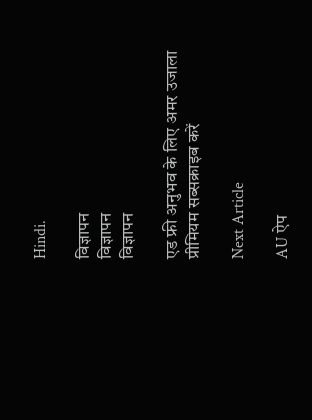Hindi.

विज्ञापन
विज्ञापन
विज्ञापन

एड फ्री अनुभव के लिए अमर उजाला प्रीमियम सब्सक्राइब करें

Next Article

AU ऐप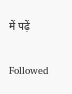में पढ़ें

Followed